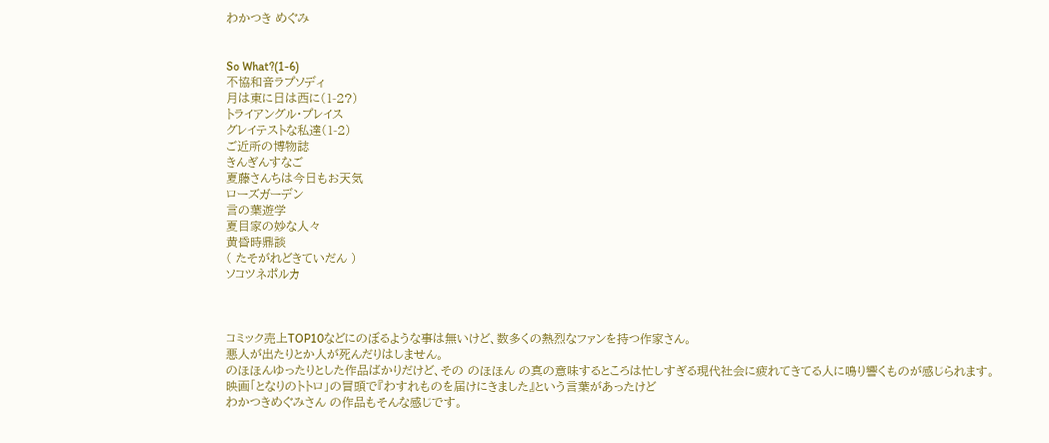わかつき めぐみ


So What?(1-6)
不協和音ラプソディ
月は東に日は西に(1-2?)
トライアングル・プレイス
グレイテストな私達(1-2)
ご近所の博物誌
きんぎんすなご
夏藤さんちは今日もお天気
ローズガーデン
言の葉遊学
夏目家の妙な人々
黄昏時鼎談
( たそがれどきていだん )
ソコツネポルカ



コミック売上TOP10などにのぼるような事は無いけど、数多くの熱烈なファンを持つ作家さん。
悪人が出たりとか人が死んだりはしません。
のほほんゆったりとした作品ばかりだけど、その のほほん の真の意味するところは忙しすぎる現代社会に疲れてきてる人に鳴り響くものが感じられます。
映画「となりのトトロ」の冒頭で『わすれものを届けにきました』という言葉があったけど
わかつきめぐみさん の作品もそんな感じです。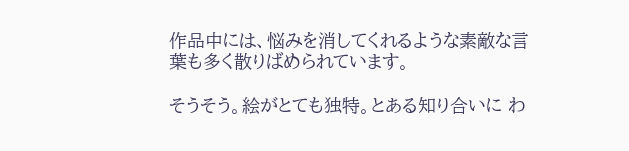作品中には、悩みを消してくれるような素敵な言葉も多く散りばめられています。

そうそう。絵がとても独特。とある知り合いに わ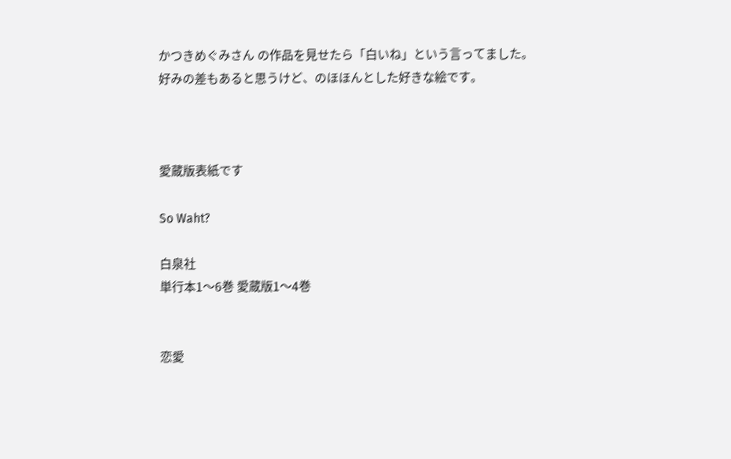かつきめぐみさん の作品を見せたら「白いね」という言ってました。
好みの差もあると思うけど、のほほんとした好きな絵です。



愛蔵版表紙です

So Waht?

白泉社
単行本1〜6巻 愛蔵版1〜4巻


恋愛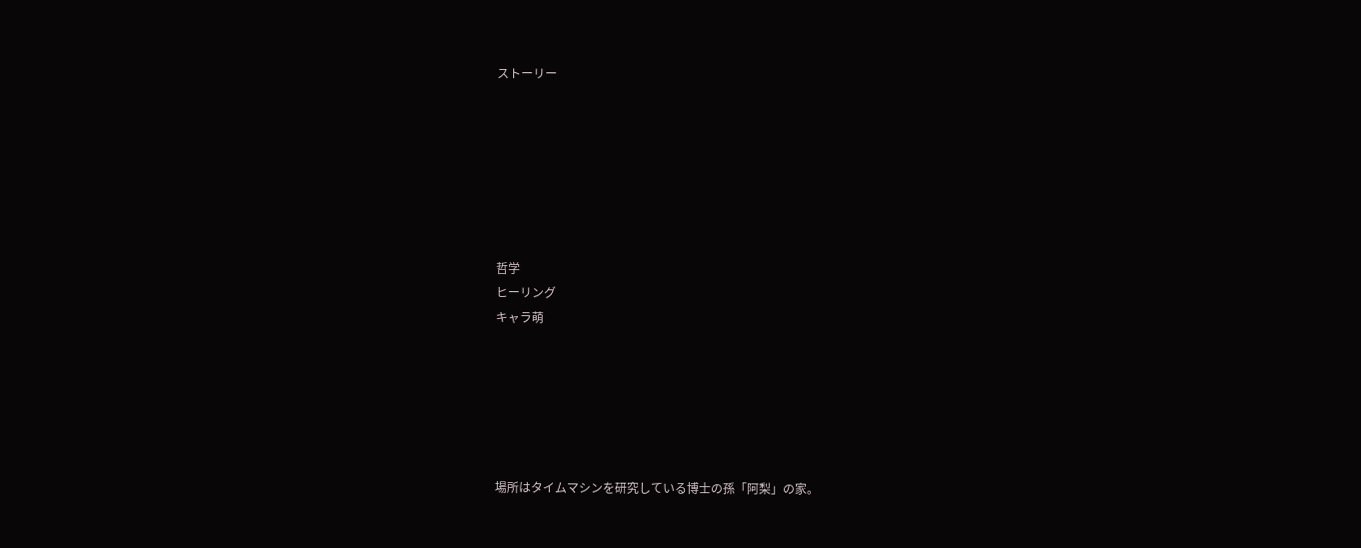ストーリー







哲学
ヒーリング
キャラ萌






場所はタイムマシンを研究している博士の孫「阿梨」の家。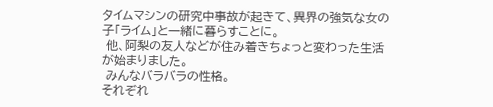タイムマシンの研究中事故が起きて、異界の強気な女の子「ライム」と一緒に暮らすことに。
 他、阿梨の友人などが住み着きちょっと変わった生活が始まりました。
 みんなバラバラの性格。
それぞれ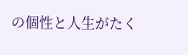の個性と人生がたく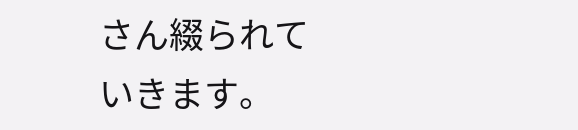さん綴られていきます。